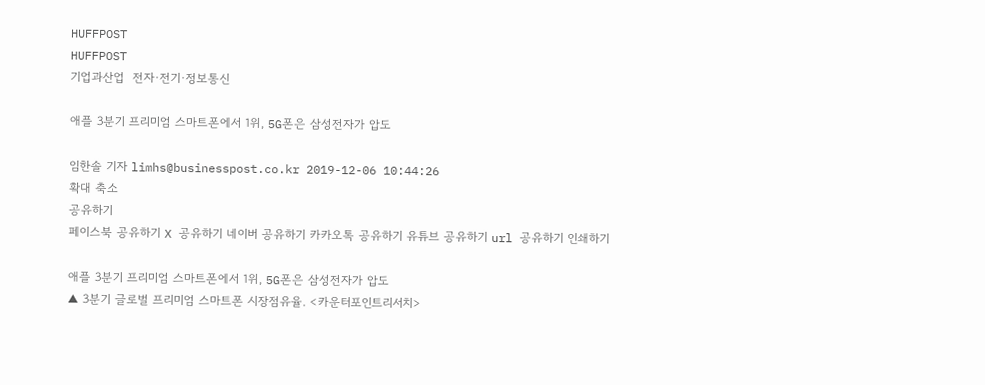HUFFPOST
HUFFPOST
기업과산업  전자·전기·정보통신

애플 3분기 프리미엄 스마트폰에서 1위, 5G폰은 삼성전자가 압도

임한솔 기자 limhs@businesspost.co.kr 2019-12-06 10:44:26
확대 축소
공유하기
페이스북 공유하기 X 공유하기 네이버 공유하기 카카오톡 공유하기 유튜브 공유하기 url 공유하기 인쇄하기

애플 3분기 프리미엄 스마트폰에서 1위, 5G폰은 삼성전자가 압도
▲ 3분기 글로벌 프리미엄 스마트폰 시장점유율. <카운터포인트리서치>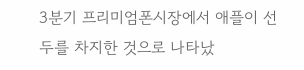3분기 프리미엄폰시장에서 애플이 선두를 차지한 것으로 나타났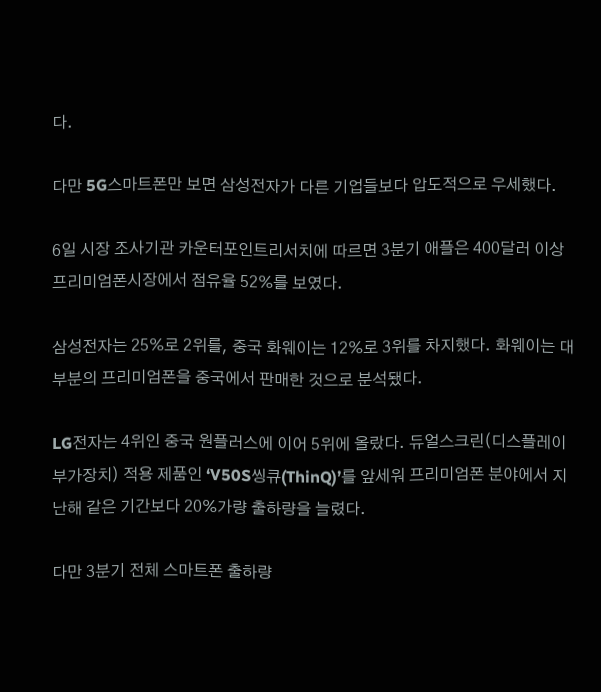다.

다만 5G스마트폰만 보면 삼성전자가 다른 기업들보다 압도적으로 우세했다.

6일 시장 조사기관 카운터포인트리서치에 따르면 3분기 애플은 400달러 이상 프리미엄폰시장에서 점유율 52%를 보였다.

삼성전자는 25%로 2위를, 중국 화웨이는 12%로 3위를 차지했다. 화웨이는 대부분의 프리미엄폰을 중국에서 판매한 것으로 분석됐다.

LG전자는 4위인 중국 원플러스에 이어 5위에 올랐다. 듀얼스크린(디스플레이 부가장치) 적용 제품인 ‘V50S씽큐(ThinQ)’를 앞세워 프리미엄폰 분야에서 지난해 같은 기간보다 20%가량 출하량을 늘렸다.

다만 3분기 전체 스마트폰 출하량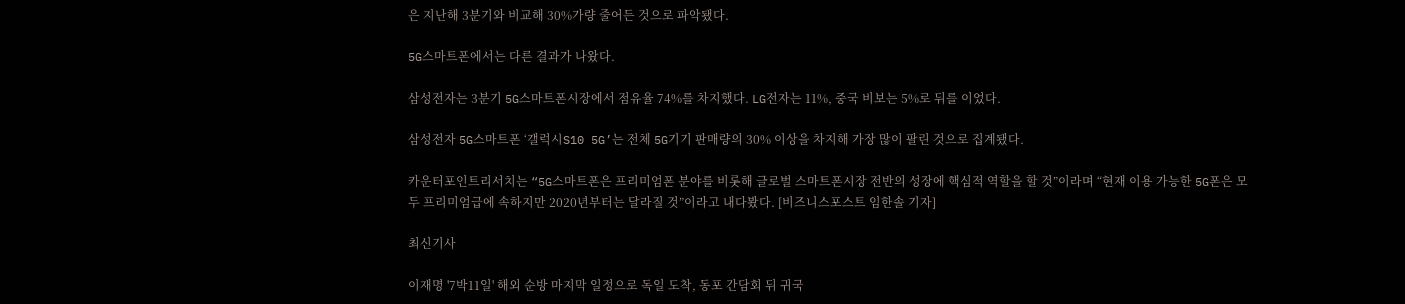은 지난해 3분기와 비교해 30%가량 줄어든 것으로 파악됐다.

5G스마트폰에서는 다른 결과가 나왔다.

삼성전자는 3분기 5G스마트폰시장에서 점유율 74%를 차지했다. LG전자는 11%, 중국 비보는 5%로 뒤를 이었다.

삼성전자 5G스마트폰 ‘갤럭시S10 5G’는 전체 5G기기 판매량의 30% 이상을 차지해 가장 많이 팔린 것으로 집계됐다.

카운터포인트리서치는 “5G스마트폰은 프리미엄폰 분야를 비롯해 글로벌 스마트폰시장 전반의 성장에 핵심적 역할을 할 것”이라며 “현재 이용 가능한 5G폰은 모두 프리미엄급에 속하지만 2020년부터는 달라질 것”이라고 내다봤다. [비즈니스포스트 임한솔 기자]

최신기사

이재명 '7박11일' 해외 순방 마지막 일정으로 독일 도착, 동포 간담회 뒤 귀국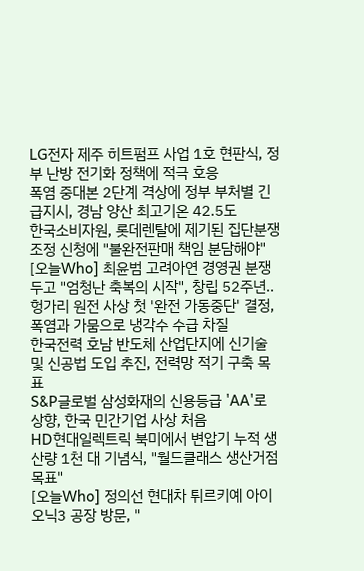LG전자 제주 히트펌프 사업 1호 현판식, 정부 난방 전기화 정책에 적극 호응
폭염 중대본 2단계 격상에 정부 부처별 긴급지시, 경남 양산 최고기온 42.5도
한국소비자원, 롯데렌탈에 제기된 집단분쟁조정 신청에 "불완전판매 책임 분담해야"
[오늘Who] 최윤범 고려아연 경영권 분쟁 두고 "엄청난 축복의 시작", 창립 52주년..
헝가리 원전 사상 첫 '완전 가동중단' 결정, 폭염과 가뭄으로 냉각수 수급 차질
한국전력 호남 반도체 산업단지에 신기술 및 신공법 도입 추진, 전력망 적기 구축 목표
S&P글로벌 삼성화재의 신용등급 'AA'로 상향, 한국 민간기업 사상 처음
HD현대일렉트릭 북미에서 변압기 누적 생산량 1천 대 기념식, "월드클래스 생산거점 목표"
[오늘Who] 정의선 현대차 튀르키예 아이오닉3 공장 방문, "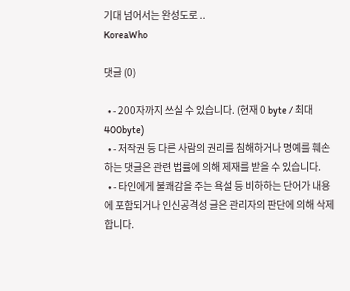기대 넘어서는 완성도로 ..
KoreaWho

댓글 (0)

  • - 200자까지 쓰실 수 있습니다. (현재 0 byte / 최대 400byte)
  • - 저작권 등 다른 사람의 권리를 침해하거나 명예를 훼손하는 댓글은 관련 법률에 의해 제재를 받을 수 있습니다.
  • - 타인에게 불쾌감을 주는 욕설 등 비하하는 단어가 내용에 포함되거나 인신공격성 글은 관리자의 판단에 의해 삭제 합니다.